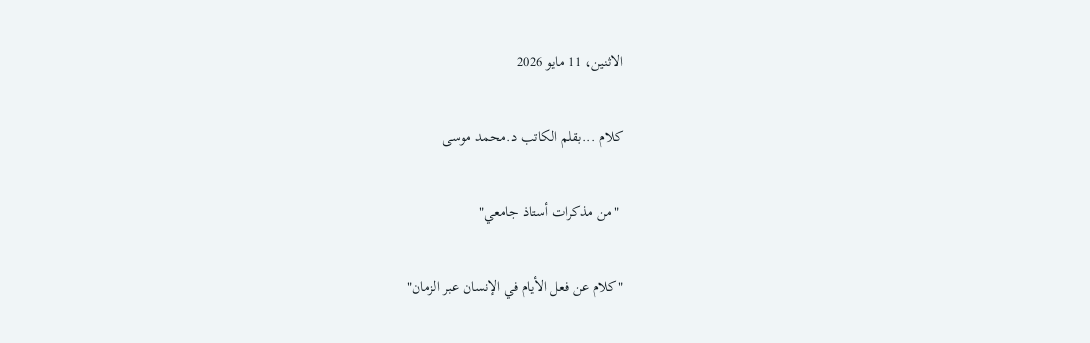الاثنين، 11 مايو 2026

كلام ...بقلم الكاتب د.محمد موسى

 "من مذكرات أستاذ جامعي"

"كلام عن فعل الأيام في الإنسان عبر الزمان"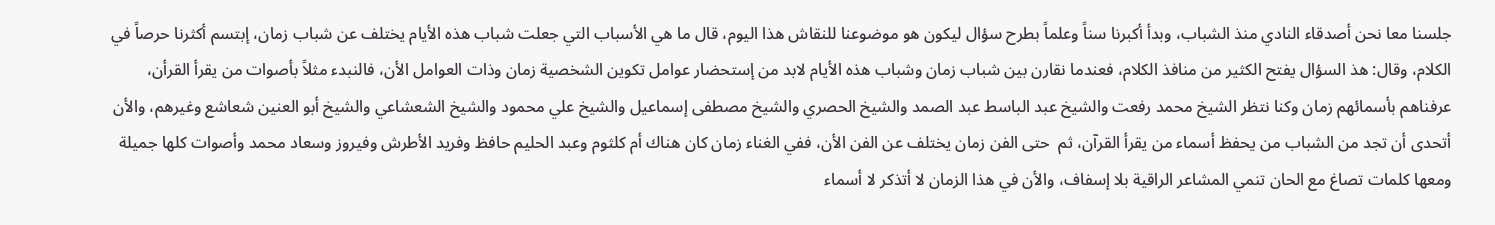جلسنا معا نحن أصدقاء النادي منذ الشباب، وبدأ أكبرنا سناً وعلماً بطرح سؤال ليكون هو موضوعنا للنقاش هذا اليوم، قال ما هي الأسباب التي جعلت شباب هذه الأيام يختلف عن شباب زمان، إبتسم أكثرنا حرصاً في الكلام، وقال: هذ السؤال يفتح الكثير من منافذ الكلام، فعندما نقارن بين شباب زمان وشباب هذه الأيام لابد من إستحضار عوامل تكوين الشخصية زمان وذات العوامل الأن، فالنبدء مثلاً بأصوات من يقرأ القرأن، عرفناهم بأسمائهم زمان وكنا نتظر الشيخ محمد رفعت والشيخ عبد الباسط عبد الصمد والشيخ الحصري والشيخ مصطفى إسماعيل والشيخ علي محمود والشيخ الشعشاعي والشيخ أبو العنين شعاشع وغيرهم، والأن أتحدى أن تجد من الشباب من يحفظ أسماء من يقرأ القرآن، ثم  حتى الفن زمان يختلف عن الفن الأن، ففي الغناء زمان كان هناك أم كلثوم وعبد الحليم حافظ وفريد الأطرش وفيروز وسعاد محمد وأصوات كلها جميلة ومعها كلمات تصاغ مع الحان تنمي المشاعر الراقية بلا إسفاف، والأن في هذا الزمان لا أتذكر لا أسماء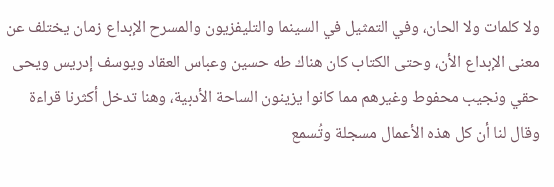ولا كلمات ولا الحان، وفي التمثيل في السينما والتليفزيون والمسرح الإبداع زمان يختلف عن معنى الإبداع الأن، وحتى الكتاب كان هناك طه حسين وعباس العقاد ويوسف إدريس ويحى حقي ونجيب محفوط وغيرهم مما كانوا يزينون الساحة الأدبية، وهنا تدخل أكثرنا قراءة وقال لنا أن كل هذه الأعمال مسجلة وتُسمع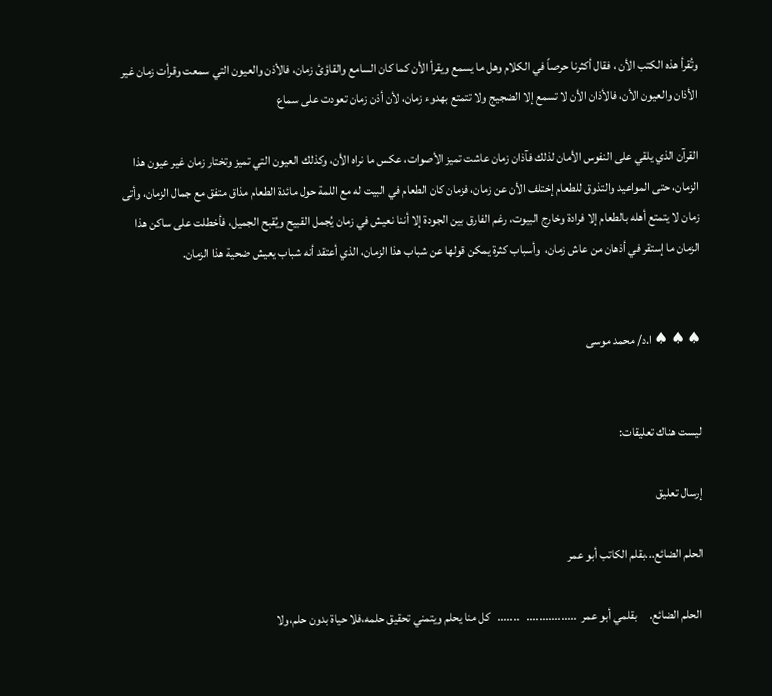وتُقرأ هذه الكتب الأن ، فقال أكثرنا حرصاً في الكلام وهل ما يسمع ويقرأ الأن كما كان السامع والقاؤئ زمان، فالأذن والعيون التي سمعت وقرأت زمان غير الأذان والعيون الأن، فالأذان الأن لا تسمع إلا الضجيج ولا تتمتع بهدوء زمان، لأن أذن زمان تعودت على سماع

القرآن الذي يلقي على النفوس الأمان لذلك فآذان زمان عاشت تميز الأصوات، عكس ما نراه الأن، وكذلك العيون التي تميز وتختار زمان غير عيون هذا الزمان، حتى المواعيد والتذوق للطعام إختلف الأن عن زمان، فزمان كان الطعام في البيت له مع اللمة حول مائدة الطعام مذاق متفق مع جمال الزمان، وأتى زمان لا يتمتع أهله بالطعام إلا فرادة وخارج البيوت، رغم الفارق بين الجودة إلا أننا نعيش في زمان يُجمل القبيح ويُقبح الجميل، فأخطلت على ساكن هذا الزمان ما إستقر في أذهان من عاش زمان،  وأسباب كثرة يمكن قولها عن شباب هذا الزمان، الذي أعتقد أنه شباب يعيش ضحية هذا الزمان.


♠ ♠ ♠ ا.د/ محمد موسى


ليست هناك تعليقات:

إرسال تعليق

الحلم الضائع...بقلم الكاتب أبو عمر

 الحلم الضائع.     بقلمي أبو عمر  ................   .......   كل منا يحلم ويتمني تحقيق حلمه،فلا حياة بدون حلم،ولا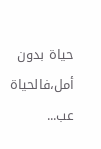حياة بدون أمل،فالحياة  عب...